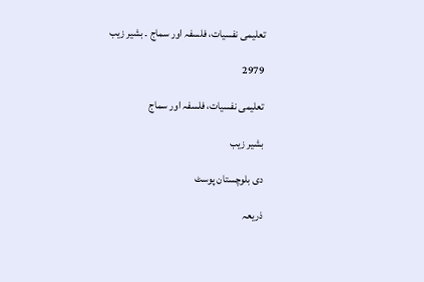تعلیمی نفسیات، فلسفہ اور سماج ۔ بشیر زیب

2979

تعلیمی نفسیات، فلسفہ اور سماج

بشیر زیب

دی بلوچستان پوسٹ

ذریعہ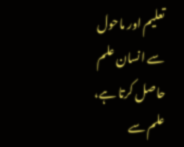تعلیم اور ماحول سے انسان علم حاصل کرتا ہے، علم سے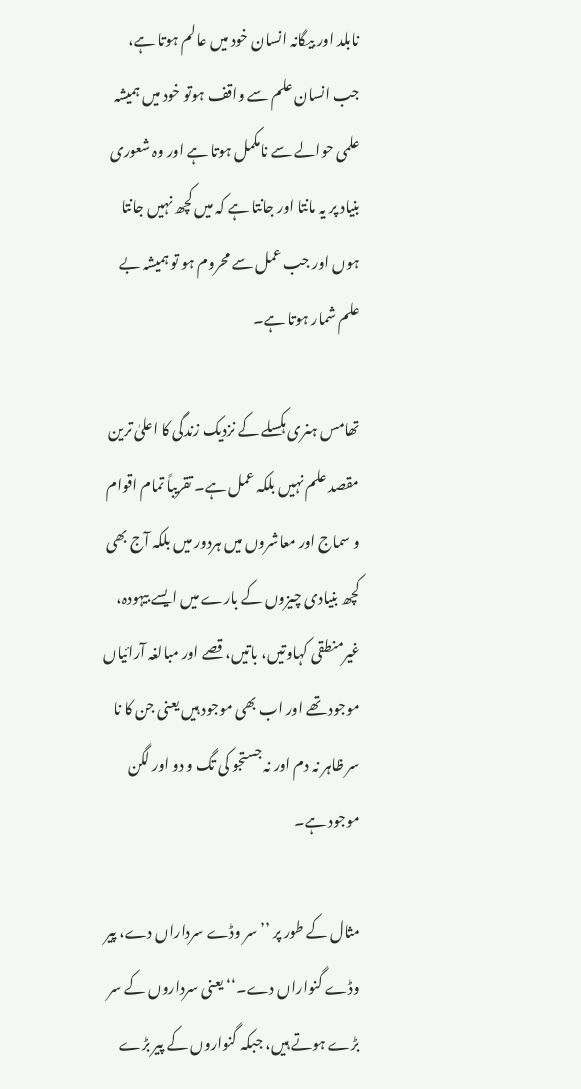نابلد اور بیگانہ انسان خود میں عالم ہوتا ہے، جب انسان علم سے واقف ہوتو خود میں ہمیشہ علمی حوالے سے نامکمل ہوتا ہے اور وہ شعوری بنیاد پر یہ مانتا اور جانتا ہے کہ میں کچھ نہیں جانتا ہوں اور جب عمل سے محروم ہو تو ہمیشہ بے علم شمار ہوتا ہے۔

تھامس ہنری ہکسلے کے نزدیک زندگی کا اعلیٰ ترین مقصد علم نہیں بلکہ عمل ہے۔ تقریباً تمام اقوام و سماج اور معاشروں میں ہردور میں بلکہ آج بھی کچھ بنیادی چیزوں کے بارے میں ایسے بیہودہ، غیرمنطقی کہاوتیں، باتیں، قصے اور مبالغہ آرائیاں موجود تھے اور اب بھی موجود ہیں یعنی جن کا نا سر ظاہر نہ دم اور نہ جستجو کی تگ و دو اور لگن موجود ہے۔

مثال کے طور پر ’’سر وڈے سرداراں دے، پیر وڈے گنواراں دے۔‘‘ یعنی سرداروں کے سر بڑے ہوتے ہیں، جبکہ گنواروں کے پیر بڑے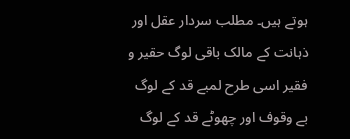ہوتے ہیں۔ مطلب سردار عقل اور ذہانت کے مالک باقی لوگ حقیر و فقیر اسی طرح لمبے قد کے لوگ بے وقوف اور چھوٹے قد کے لوگ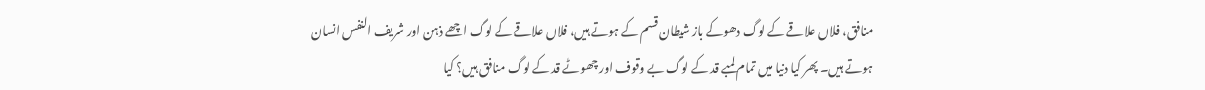منافق، فلاں علاقے کے لوگ دھوکے باز شیطان قسم کے ہوتے ہیں، فلاں علاقے کے لوگ اچھے ذہن اور شریف النفس انسان ہوتے ہیں۔ پھر کیا دنیا میں تمام لمبے قد کے لوگ بے وقوف اور چھوٹے قد کے لوگ منافق ہیں؟ کیا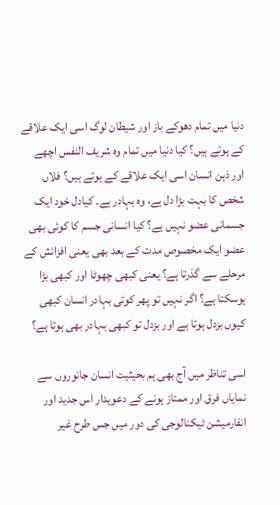دنیا میں تمام دھوکے باز اور شیطان لوگ اسی ایک علاقے کے ہوتے ہیں؟ کیا دنیا میں تمام وہ شریف النفس اچھے اور ذہن انسان اسی ایک علاقے کے ہوتے ہیں؟ فلاں شخص کا بہت بڑا دل ہے، وہ بہادر ہے۔ کیادل خود ایک جسمانی عضو نہیں ہے؟ کیا انسانی جسم کا کوئی بھی عضو ایک مخصوص مدت کے بعد بھی یعنی افزائش کے مرحلے سے گذرتا ہے؟ یعنی کبھی چھوٹا اور کبھی بڑا ہوسکتا ہے؟ اگر نہیں تو پھر کوئی بہادر انسان کبھی کیوں بزدل ہوتا ہے اور بزدل تو کبھی بہادر بھی ہوتا ہے؟

اسی تناظر میں آج بھی ہم بحیثیت انسان جانوروں سے نمایاں فرق اور ممتاز ہونے کے دعویدار اس جدید اور انفارمیشن ٹیکنالوجی کی دور میں جس طرح غیر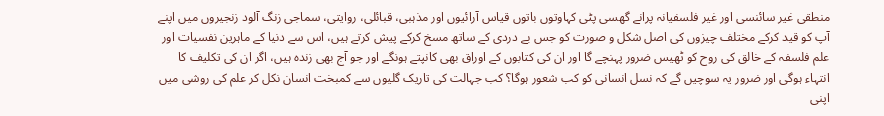منطقی غیر سائنسی اور غیر فلسفیانہ پرانے گھسی پٹی کہاوتوں باتوں قیاس آرائیوں اور مذہبی، قبائلی، روایتی، سماجی زنگ آلود زنجیروں میں اپنے آپ کو قید کرکے مختلف چیزوں کی اصل شکل و صورت کو جس بے دردی کے ساتھ مسخ کرکے پیش کرتے ہیں، اس سے دنیا کے ماہرین نفسیات اور علم فلسفہ کے خالق کی روح کو ٹھیس ضرور پہنچے گا اور ان کی کتابوں کے اوراق بھی کانپتے ہونگے اور جو آج بھی زندہ ہیں، اگر ان کی تکلیف کا انتہاء ہوگی اور ضرور یہ سوچیں گے کہ نسل انسانی کو کب شعور ہوگا؟ کب جہالت کی تاریک گلیوں سے کمبخت انسان نکل کر علم کی روشی میں اپنی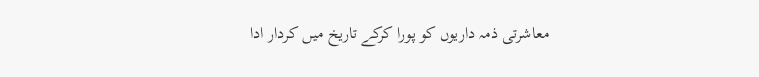معاشرتی ذمہ داریوں کو پورا کرکے تاریخ میں کردار ادا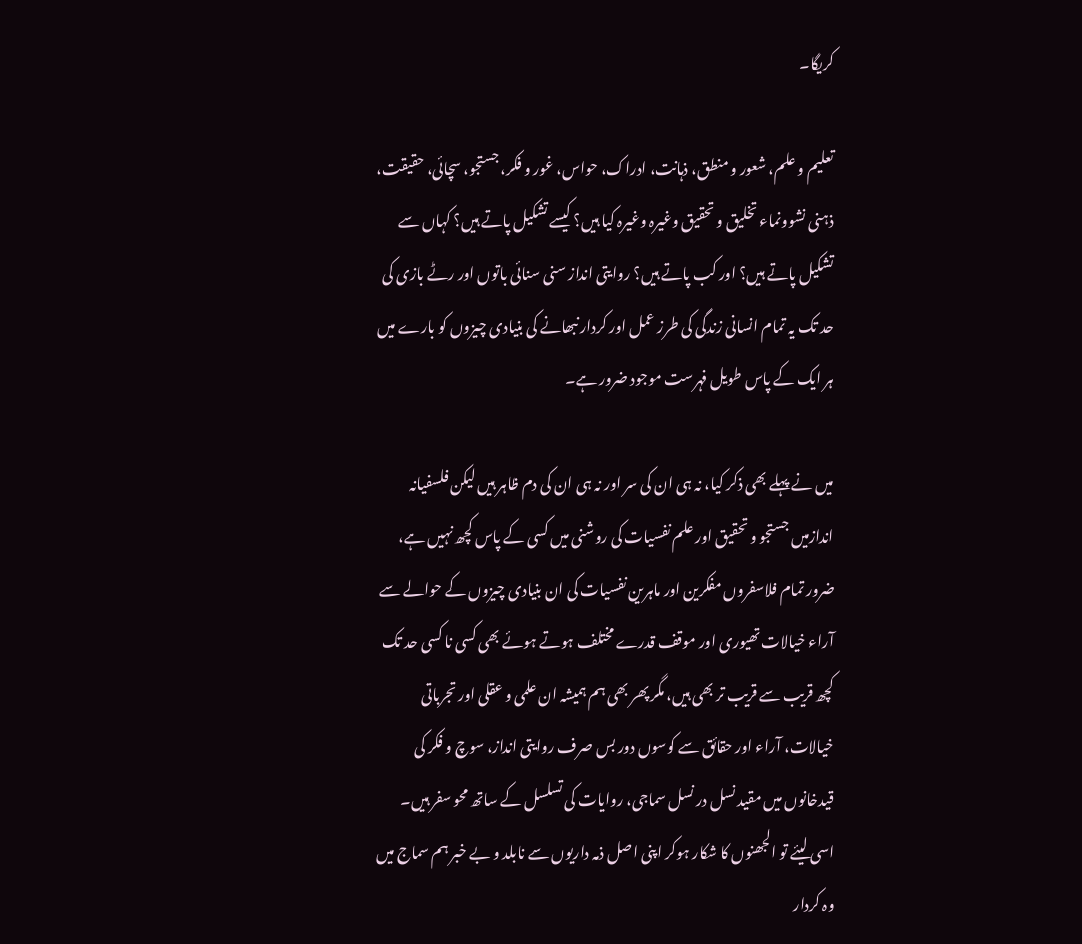کریگا۔

تعلیم و علم، شعور و منطق، ذہانت، ادراک، حواس، غور و فکر، جستجو، سچائی، حقیقت، ذہنی نشوونماء تخلیق و تحقیق وغیرہ وغیرہ کیا ہیں؟ کیسے تشکیل پاتے ہیں؟ کہاں سے تشکیل پاتے ہیں؟ اور کب پاتے ہیں؟ روایتی انداز سنی سنائی باتوں اور رٹے بازی کی حد تک یہ تمام انسانی زندگی کی طرز عمل اور کردار نبھانے کی بنیادی چیزوں کو بارے میں ہر ایک کے پاس طویل فہرست موجود ضرور ہے۔

میں نے پہلے بھی ذکر کیا، نہ ہی ان کی سر اور نہ ہی ان کی دم ظاہر ہیں لیکن فلسفیانہ اندازمیں جستجو و تحقیق اور علم نفسیات کی روشنی میں کسی کے پاس کچھ نہیں ہے، ضرور تمام فلاسفروں مفکرین اور ماہرین نفسیات کی ان بنیادی چیزوں کے حوالے سے آراء خیالات تھیوری اور موقف قدرے مختلف ہوتے ہوئے بھی کسی نا کسی حد تک کچھ قریب سے قریب تر بھی ہیں، مگر پھر بھی ہم ہمیشہ ان علمی و عقلی اور تجرباتی خیالات، آراء اور حقائق سے کوسوں دور بس صرف روایتی انداز، سوچ و فکر کی قیدخانوں میں مقید نسل در نسل سماجی، روایات کی تسلسل کے ساتھ محو سفر ہیں۔ اسی لیئے تو الجھنوں کا شکار ہوکر اپنی اصل ذمہ داریوں سے نابلد و بے خبر ہم سماج میں وہ کردار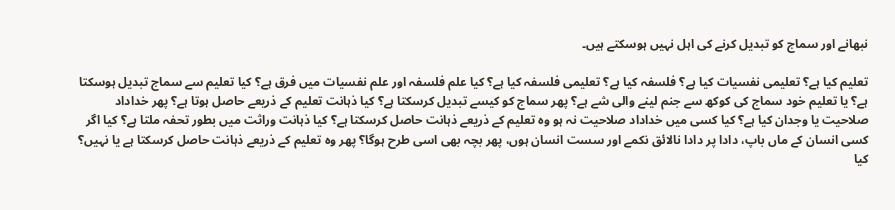نبھانے اور سماج کو تبدیل کرنے کی اہل نہیں ہوسکتے ہیں۔

تعلیم کیا ہے؟ تعلیمی نفسیات کیا ہے؟ فلسفہ کیا ہے؟ تعلیمی فلسفہ کیا ہے؟ کیا علم فلسفہ اور علم نفسیات میں فرق ہے؟ کیا تعلیم سے سماج تبدیل ہوسکتا ہے؟ یا تعلیم خود سماج کی کوکھ سے جنم لینے والی شے ہے؟ پھر سماج کو کیسے تبدیل کرسکتا ہے؟ کیا ذہانت تعلیم کے ذریعے حاصل ہوتا ہے؟ پھر خداداد صلاحیت یا وجدان کیا ہے؟ کیا کسی میں خداداد صلاحیت نہ ہو وہ تعلیم کے ذریعے ذہانت حاصل کرسکتا ہے؟ کیا ذہانت وراثت میں بطور تحفہ ملتا ہے؟ کیا اگر کسی انسان کے ماں باپ، دادا پر دادا نالائق نکمے اور سست انسان ہوں، پھر بچہ بھی اسی طرح ہوگا؟ پھر وہ تعلیم کے ذریعے ذہانت حاصل کرسکتا ہے یا نہیں؟ کیا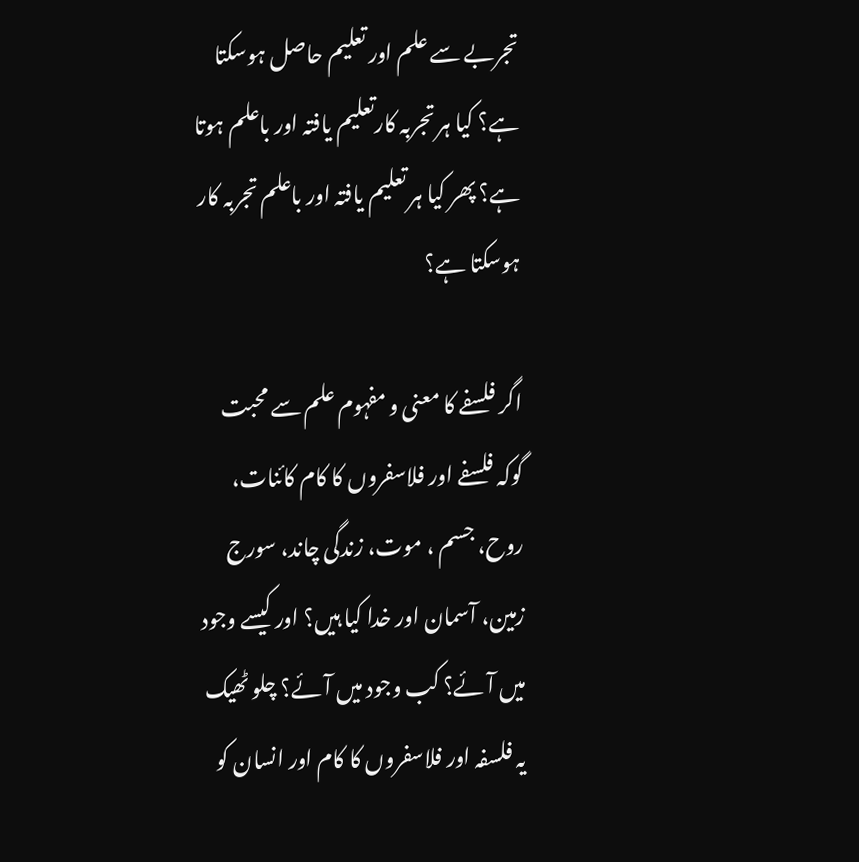تجربے سے علم اور تعلیم حاصل ہوسکتا ہے؟ کیا ہر تجربہ کارتعلیم یافتہ اور باعلم ہوتا ہے؟ پھر کیا ہر تعلیم یافتہ اور باعلم تجربہ کار ہوسکتا ہے؟

اگر فلسفے کا معنی و مفہوم علم سے محبت گوکہ فلسفے اور فلاسفروں کا کام کائنات، روح، جسم ، موت، زندگی چاند، سورج زمین، آسمان اور خدا کیا ہیں؟ اور کیسے وجود میں آئے؟ کب وجود میں آئے؟ چلو ٹھیک یہ فلسفہ اور فلاسفروں کا کام اور انسان کو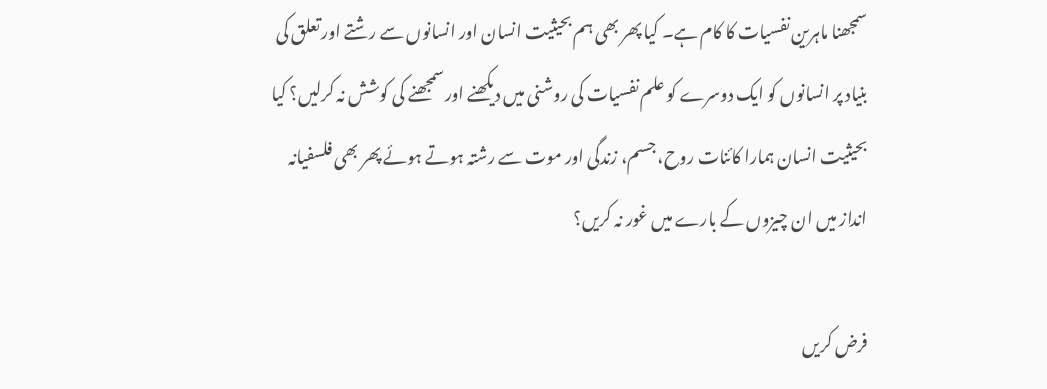سمجھنا ماہرین نفسیات کا کام ہے۔ کیا پھر بھی ہم بحیثیت انسان اور انسانوں سے رشتے اور تعلق کی بنیاد پر انسانوں کو ایک دوسرے کو علم نفسیات کی روشنی میں دیکھنے اور سمجھنے کی کوشش نہ کرلیں؟ کیا بحیثیت انسان ہمارا کائنات روح، جسم، زندگی اور موت سے رشتہ ہوتے ہوئے پھر بھی فلسفیانہ انداز میں ان چیزوں کے بارے میں غور نہ کریں؟

فرض کریں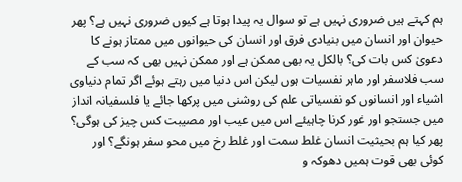ہم کہتے ہیں ضروری نہیں ہے تو سوال یہ پیدا ہوتا ہے کیوں ضروری نہیں ہے؟ پھر حیوان اور انسان میں بنیادی فرق اور انسان کی حیوانوں میں ممتاز ہونے کا دعویٰ کس بات کی؟ بالکل یہ بھی ممکن ہے اور ممکن نہیں بھی کہ سب کے سب فلاسفر اور ماہر نفسیات ہوں لیکن اس دنیا میں رہتے ہوئے اگر تمام دنیاوی اشیاء اور انسانوں کو نفسیاتی علم کی روشنی میں پرکھا جائے یا فلسفیانہ انداز میں جستجو اور غور کرنا چاہیئے اس میں عیب اور مصیبت کس چیز کی ہوگی؟ پھر کیا ہم بحیثیت انسان غلط سمت اور غلط رخ میں محو سفر ہونگے؟ اور کوئی بھی قوت ہمیں دھوکہ و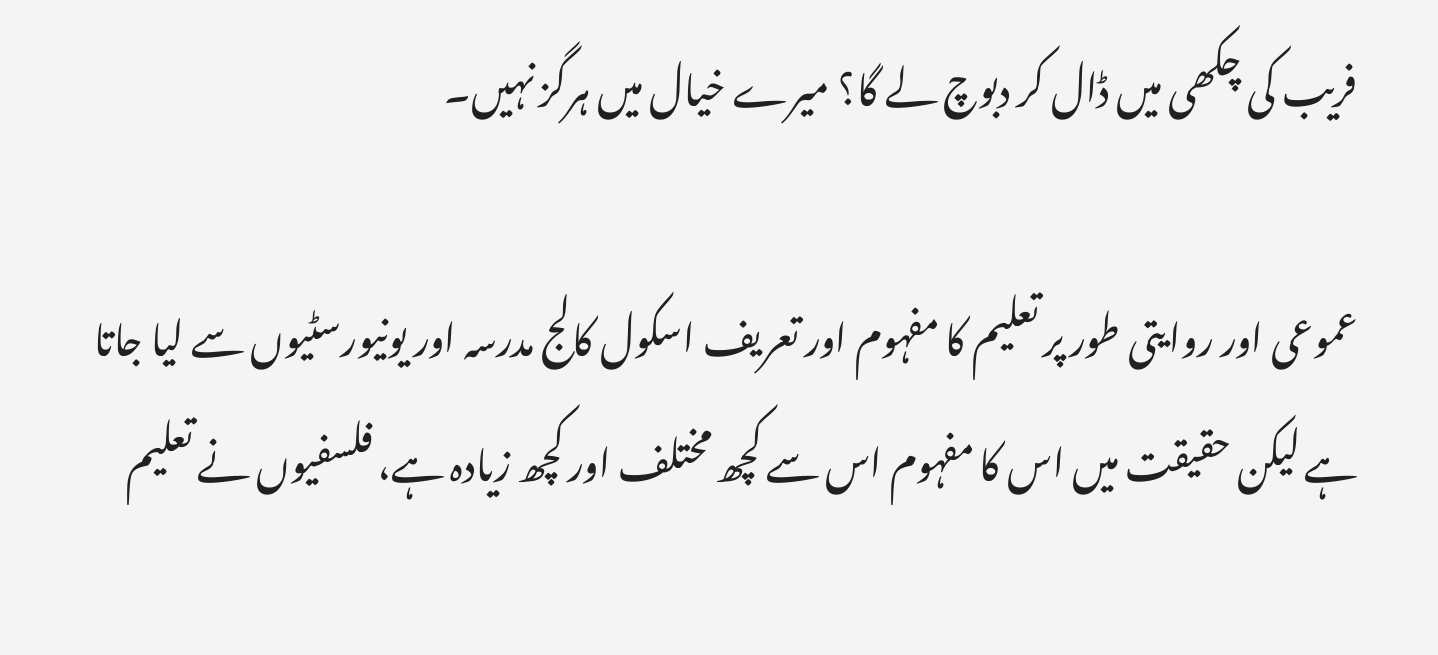فریب کی چکھی میں ڈال کر دبوچ لے گا؟ میرے خیال میں ہرگز نہیں۔

عموعی اور روایتی طور پر تعلیم کا مفہوم اور تعریف اسکول کالج مدرسہ اور یونیورسٹیوں سے لیا جاتا ہے لیکن حقیقت میں اس کا مفہوم اس سے کچھ مختلف اور کچھ زیادہ ہے، فلسفیوں نے تعلیم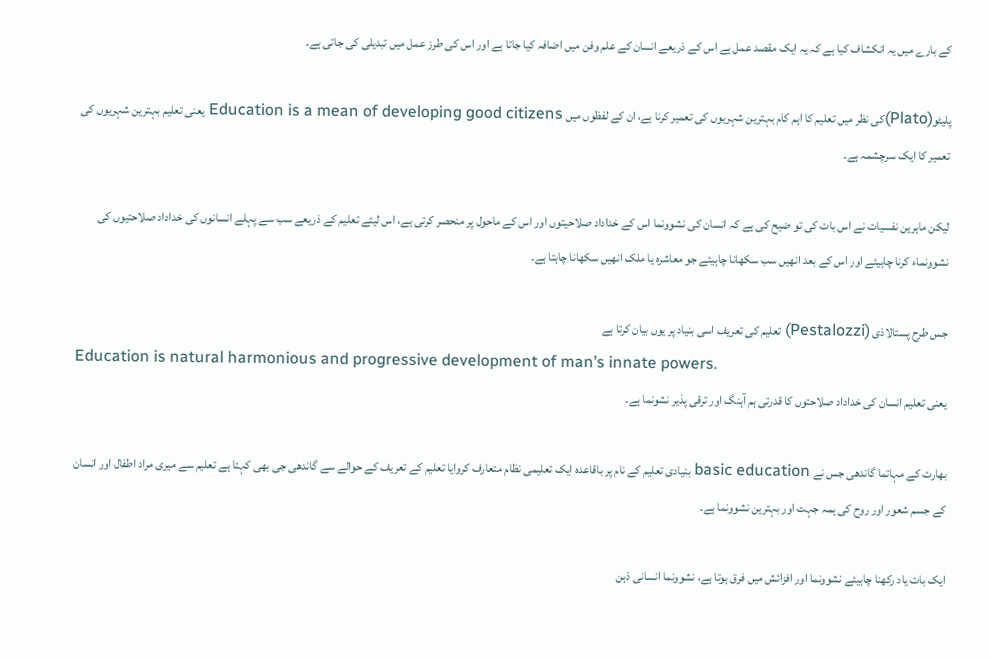کے بارے میں یہ انکشاف کیا ہے کہ یہ ایک مقصد عمل ہے اس کے ذریعے انسان کے علم وفن میں اضافہ کیا جاتا ہے اور اس کی طرز عمل میں تبدیلی کی جاتی ہے۔

پلیٹو(Plato)کی نظر میں تعلیم کا اہم کام بہترین شہریوں کی تعمیر کرنا ہے، ان کے لفظوں میں Education is a mean of developing good citizens یعنی تعلیم بہترین شہریوں کی تعمیر کا ایک سرچشمہ ہے۔

لیکن ماہرین نفسیات نے اس بات کی تو ضیح کی ہے کہ انسان کی نشوونما اس کے خداداد صلاحیتوں اور اس کے ماحول پر منحصر کرتی ہے، اس لیئے تعلیم کے ذریعے سب سے پہلے انسانوں کی خداداد صلاحتیوں کی نشوونماء کرنا چاہیئے اور اس کے بعد انھیں سب سکھانا چاہیئے جو معاشرہ یا ملک انھیں سکھانا چاہتا ہے۔

جس طرح پستالاذی (Pestalozzi) تعلیم کی تعریف اسی بنیاد پر یوں بیان کرتا ہے
Education is natural harmonious and progressive development of man’s innate powers.
یعنی تعلیم انسان کی خداداد صلاحتوں کا قدرتی ہم آہنگ اور ترقی پذیر نشونما ہے۔

بھارت کے مہاتما گاندھی جس نے basic education بنیادی تعلیم کے نام پر باقاعدہ ایک تعلیمی نظام متعارف کروایا تعلیم کے تعریف کے حوالے سے گاندھی جی بھی کہتا ہے تعلیم سے میری مراد اطفال اور انسان کے جسم شعور اور روح کی ہمہ جہت اور بہترین نشوونما ہے۔

ایک بات یاد رکھنا چاہیئے نشوونما اور افزائش میں فرق ہوتا ہے، نشوونما انسانی ذہن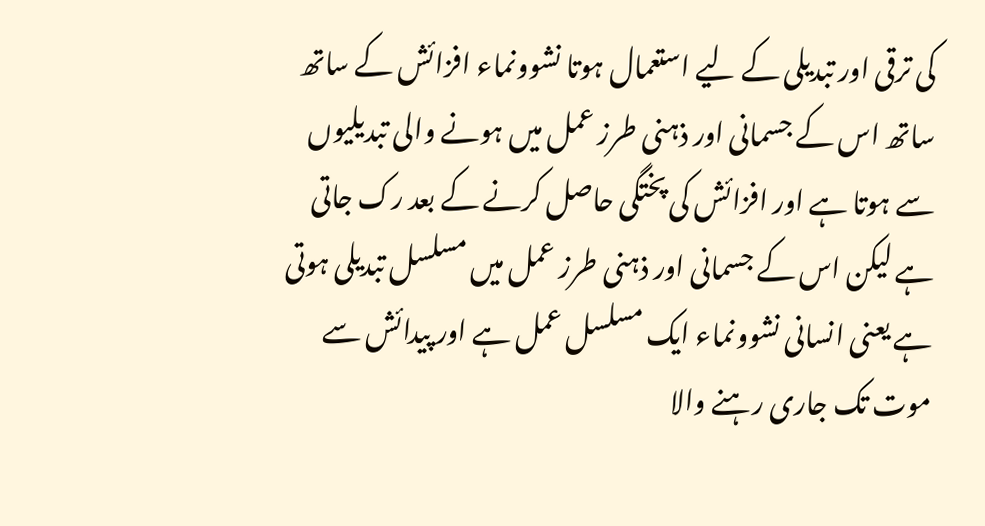کی ترقی اور تبدیلی کے لیے استعمال ہوتا نشوونماء افزائش کے ساتھ ساتھ اس کے جسمانی اور ذہنی طرز عمل میں ہونے والی تبدیلیوں سے ہوتا ہے اور افزائش کی پختگی حاصل کرنے کے بعد رک جاتی ہے لیکن اس کے جسمانی اور ذہنی طرز عمل میں مسلسل تبدیلی ہوتی ہے یعنی انسانی نشوونماء ایک مسلسل عمل ہے اور پیدائش سے موت تک جاری رہنے والا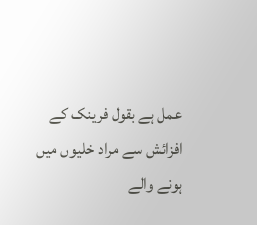عمل ہے بقول فرینک کے افزائش سے مراد خلیوں میں ہونے والے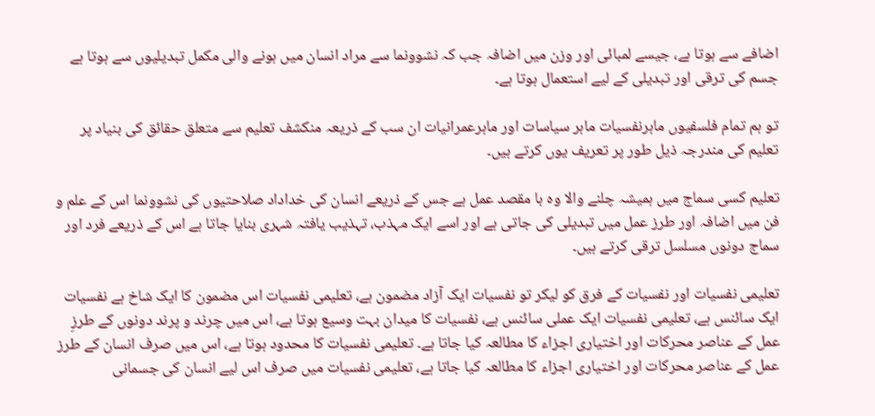اضافے سے ہوتا ہے، جیسے لمبائی اور وزن میں اضافہ جب کہ نشوونما سے مراد انسان میں ہونے والی مکمل تبدیلیوں سے ہوتا ہے جسم کی ترقی اور تبدیلی کے لیے استعمال ہوتا ہے۔

تو ہم تمام فلسفیوں ماہرنفسیات ماہر سیاسات اور ماہرعمرانیات ان سب کے ذریعہ منکشف تعلیم سے متعلق حقائق کی بنیاد پر تعلیم کی مندرجہ ذیل طور پر تعریف یوں کرتے ہیں۔

تعلیم کسی سماج میں ہمیشہ چلنے والا وہ با مقصد عمل ہے جس کے ذریعے انسان کی خداداد صلاحتیوں کی نشوونما اس کے علم و فن میں اضافہ اور طرز عمل میں تبدیلی کی جاتی ہے اور اسے ایک مہذب، تہذیب یافتہ شہری بنایا جاتا ہے اس کے ذریعے فرد اور سماج دونوں مسلسل ترقی کرتے ہیں۔

تعلیمی نفسیات اور نفسیات کے فرق کو لیکر تو نفسیات ایک آزاد مضمون ہے، تعلیمی نفسیات اس مضمون کا ایک شاخ ہے نفسیات ایک سائنس ہے، تعلیمی نفسیات ایک عملی سائنس ہے، نفسیات کا میدان بہت وسیع ہوتا ہے، اس میں چرند و پرند دونوں کے طرزِ عمل کے عناصر محرکات اور اختیاری اجزاء کا مطالعہ کیا جاتا ہے۔ تعلیمی نفسیات کا محدود ہوتا ہے، اس میں صرف انسان کے طرز عمل کے عناصر محرکات اور اختیاری اجزاء کا مطالعہ کیا جاتا ہے، تعلیمی نفسیات میں صرف اس لیے انسان کی جسمانی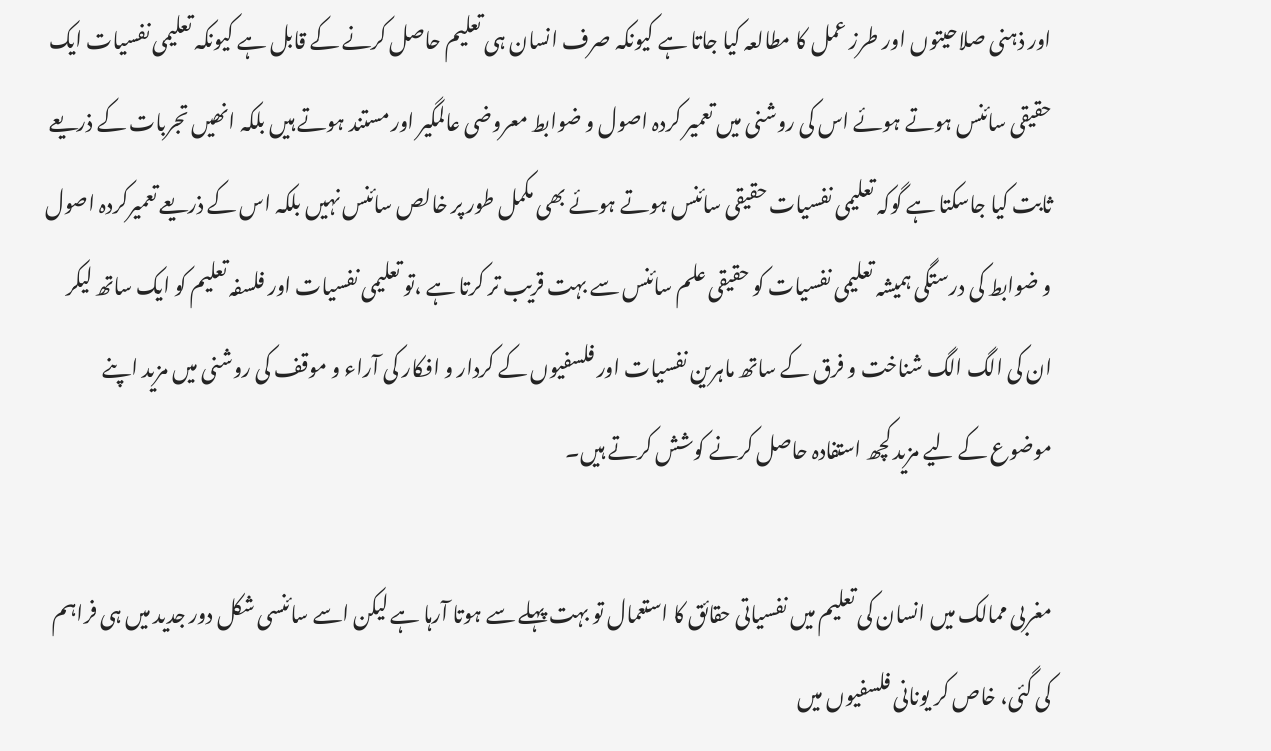اور ذہنی صلاحیتوں اور طرز عمل کا مطالعہ کیا جاتا ہے کیونکہ صرف انسان ہی تعلیم حاصل کرنے کے قابل ہے کیونکہ تعلیمی نفسیات ایک حقیقی سائنس ہوتے ہوئے اس کی روشنی میں تعمیر کردہ اصول و ضوابط معروضی عالمگیر اور مستند ہوتے ہیں بلکہ انھیں تجربات کے ذریعے ثابت کیا جاسکتا ہے گوکہ تعلیمی نفسیات حقیقی سائنس ہوتے ہوئے بھی مکمل طور پر خالص سائنس نہیں بلکہ اس کے ذریعے تعمیرکردہ اصول و ضوابط کی درستگی ہمیشہ تعلیمی نفسیات کو حقیقی علم سائنس سے بہت قریب تر کرتا ہے ،تو تعلیمی نفسیات اور فلسفہ تعلیم کو ایک ساتھ لیکر ان کی الگ الگ شناخت و فرق کے ساتھ ماہرین نفسیات اور فلسفیوں کے کردار و افکار کی آراء و موقف کی روشنی میں مزید اپنے موضوع کے لیے مزید کچھ استفادہ حاصل کرنے کوشش کرتے ہیں۔

مغربی ممالک میں انسان کی تعلیم میں نفسیاتی حقائق کا استعمال تو بہت پہلے سے ہوتا آرہا ہے لیکن اسے سائنسی شکل دور جدید میں ہی فراہم کی گئی، خاص کر یونانی فلسفیوں میں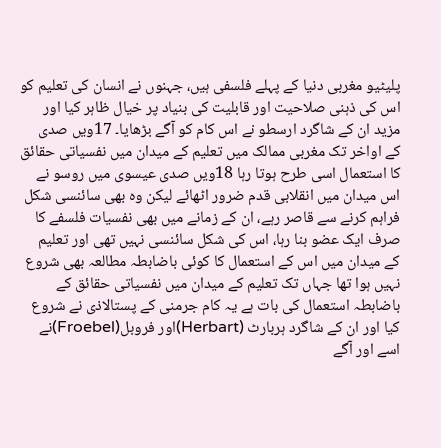پلیٹیو مغربی دنیا کے پہلے فلسفی ہیں، جہنوں نے انسان کی تعلیم کو اس کی ذہنی صلاحیت اور قابلیت کی بنیاد پر خیال ظاہر کیا اور مزید ان کے شاگرد ارسطو نے اس کام کو آگے بڑھایا۔ 17ویں صدی کے اواخر تک مغربی ممالک میں تعلیم کے میدان میں نفسیاتی حقائق کا استعمال اسی طرح ہوتا رہا 18ویں صدی عیسوی میں روسو نے اس میدان میں انقلابی قدم ضرور اٹھائے لیکن وہ بھی سائنسی شکل فراہم کرنے سے قاصر رہے، ان کے زمانے میں بھی نفسیات فلسفے کا صرف ایک عضو بنا رہا، اس کی شکل سائنسی نہیں تھی اور تعلیم کے میدان میں اس کے استعمال کا کوئی باضابطہ مطالعہ بھی شروع نہیں ہوا تھا جہاں تک تعلیم کے میدان میں نفسیاتی حقائق کے باضابطہ استعمال کی بات ہے یہ کام جرمنی کے پستالاذی نے شروع کیا اور ان کے شاگرد ہربارٹ (Herbart)اور فروبل(Froebel)نے اسے اور آگے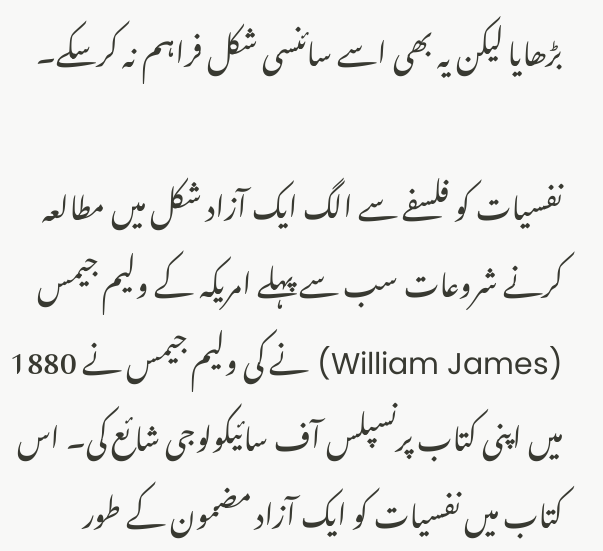بڑھایا لیکن یہ بھی اسے سائنسی شکل فراہم نہ کرسکے۔

نفسیات کو فلسفے سے الگ ایک آزاد شکل میں مطالعہ کرنے شروعات سب سے پہلے امریکہ کے ولیم جیمس (William James) نے کی ولیم جیمس نے 1880 میں اپنی کتاب پرنسپلس آف سائیکولوجی شائع کی۔ اس کتاب میں نفسیات کو ایک آزاد مضمون کے طور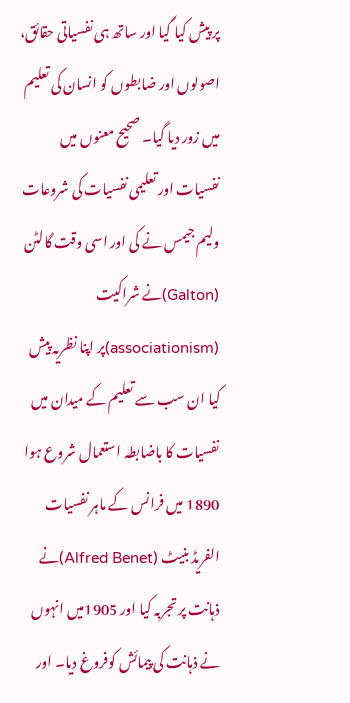پر پیش کیا گیا اور ساتھ ہی نفسیاتی حقائق، اصولوں اور ضابطوں کو انسان کی تعلیم میں زور دیا گیا۔ صحیح معنوں میں نفسیات اور تعلیمی نفسیات کی شروعات ولیم جیمس نے کی اور اسی وقت گالٹن (Galton)نے شراکیت (associationism)پر اپنا نظریہ پیش کیا ان سب سے تعلیم کے میدان میں نفسیات کا باضابطہ استعمال شروع ہوا 1890 میں فرانس کے ماہر نفسیات الفریڈ بنیٹ (Alfred Benet)نے ذہانت پر تجربہ کیا اور 1905میں انہوں نے ذہانت کی پیمائش کوفروغ دیا۔ اور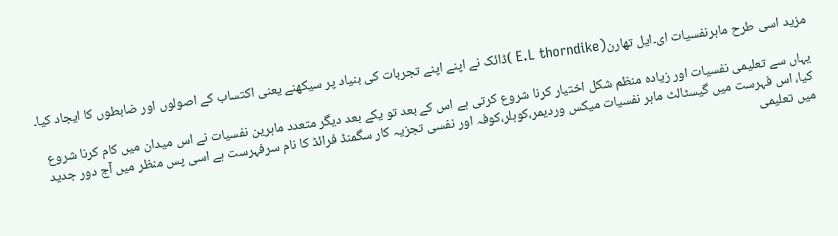مزید اسی طرح ماہرنفسیات ای۔ایل تھارن(E.L thorndike )ڈائک نے اپنے اپنے تجربات کی بنیاد پر سیکھنے یعنی اکتساب کے اصولوں اور ضابطوں کا ایجاد کیا۔

یہاں سے تعلیمی نفسیات اور زیادہ منظم شکل اختیار کرنا شروع کرتی ہے اس کے بعد تو یکے بعد دیگر متعدد ماہرین نفسیات نے اس میدان میں کام کرنا شروع کیا، اس فہرست میں گیسٹالٹ ماہر نفسیات میکس وردیمر،کوہلر،کوفہ اور نفسی تجزیہ کار سگمنڈ فرائڈ کا نام سرفہرست ہے اسی پس منظر میں آج دور جدید میں تعلیمی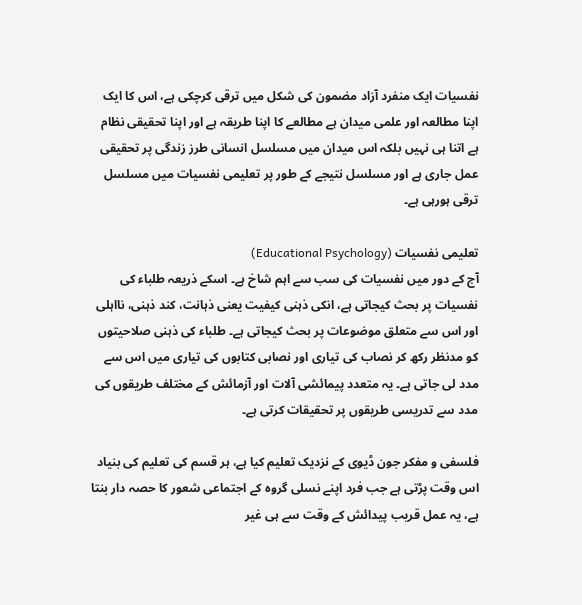نفسیات ایک منفرد آزاد مضمون کی شکل میں ترقی کرچکی ہے، اس کا ایک اپنا مطالعہ اور علمی میدان ہے مطالعے کا اپنا طریقہ ہے اور اپنا تحقیقی نظام ہے اتنا ہی نہیں بلکہ اس میدان میں مسلسل انسانی طرز زندگی پر تحقیقی عمل جاری ہے اور مسلسل نتیجے کے طور پر تعلیمی نفسیات میں مسلسل ترقی ہورہی ہے۔

تعلیمی نفسیات (Educational Psychology)
آج کے دور میں نفسیات کی سب سے اہم شاخ ہے۔ اسکے ذریعہ طلباء کی نفسیات پر بحث کیجاتی ہے، انکی ذہنی کیفیت یعنی ذہانت، کند ذہنی، نااہلی اور اس سے متعلق موضوعات پر بحث کیجاتی ہے۔ طلباء کی ذہنی صلاحیتوں کو مدنظر رکھ کر نصاب کی تیاری اور نصابی کتابوں کی تیاری میں اس سے مدد لی جاتی ہے۔ یہ متعدد پیمائشی آلات اور آزمائش کے مختلف طریقوں کی مدد سے تدریسی طریقوں پر تحقیقات کرتی ہے۔

فلسفی و مفکر جون ڈیوی کے نزدیک تعلیم کیا ہے، ہر قسم کی تعلیم کی بنیاد اس وقت پڑتی ہے جب فرد اپنے نسلی گروہ کے اجتماعی شعور کا حصہ دار بنتا ہے، یہ عمل قریب پیدائش کے وقت سے ہی غیر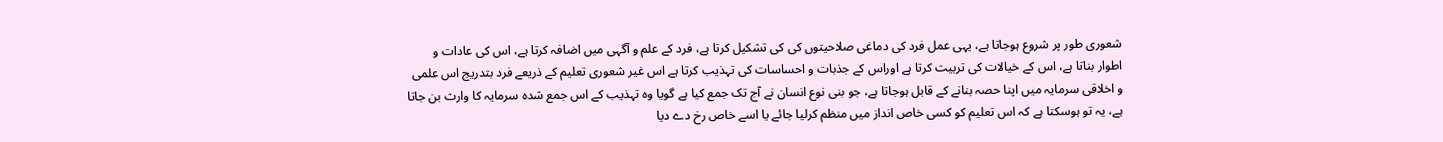شعوری طور پر شروع ہوجاتا ہے، یہی عمل فرد کی دماغی صلاحیتوں کی کی تشکیل کرتا ہے، فرد کے علم و آگہی میں اضافہ کرتا ہے، اس کی عادات و اطوار بناتا ہے، اس کے خیالات کی تربیت کرتا ہے اوراس کے جذبات و احساسات کی تہذیب کرتا ہے اس غیر شعوری تعلیم کے ذریعے فرد بتدریج اس علمی و اخلاقی سرمایہ میں اپنا حصہ بنانے کے قابل ہوجاتا ہے، جو بنی نوع انسان نے آج تک جمع کیا ہے گویا وہ تہذیب کے اس جمع شدہ سرمایہ کا وارث بن جاتا ہے، یہ تو ہوسکتا ہے کہ اس تعلیم کو کسی خاص انداز میں منظم کرلیا جائے یا اسے خاص رخ دے دیا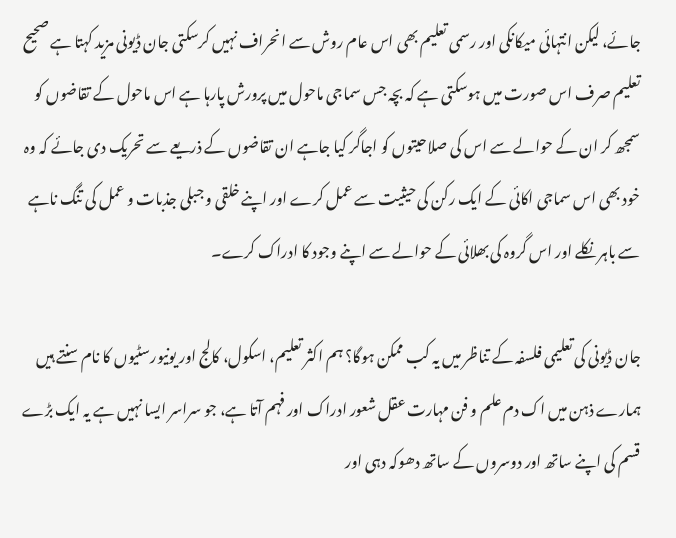جائے، لیکن انتہائی میکانکی اور رسمی تعلیم بھی اس عام روش سے انحراف نہیں کرسکتی جان ڈیونی مزید کہتا ہے صحیح تعلیم صرف اس صورت میں ہوسکتی ہے کہ بچہ جس سماجی ماحول میں پرورش پارہا ہے اس ماحول کے تقاضوں کو سمجھ کر ان کے حوالے سے اس کی صلاحیتوں کو اجاگر کیا جاہے ان تقاضوں کے ذریعے سے تحریک دی جائے کہ وہ خود بھی اس سماجی اکائی کے ایک رکن کی حیثیت سے عمل کرے اور اپنے خلقی و جبلی جذبات و عمل کی تنگ ناہے سے باہر نکلے اور اس گروہ کی بھلائی کے حوالے سے اپنے وجود کا ادراک کرے۔

جان ڈیونی کی تعلیمی فلسفہ کے تناظر میں یہ کب ممکن ہوگا؟ ہم اکثر تعلیم، اسکول، کالج اور یونیورسٹیوں کا نام سنتے ہیں ہمارے ذہن میں اک دم علم و فن مہارت عقل شعور ادراک اور فہم آتا ہے، جو سراسر ایسا نہیں ہے یہ ایک بڑے قسم کی اپنے ساتھ اور دوسروں کے ساتھ دھوکہ دہی اور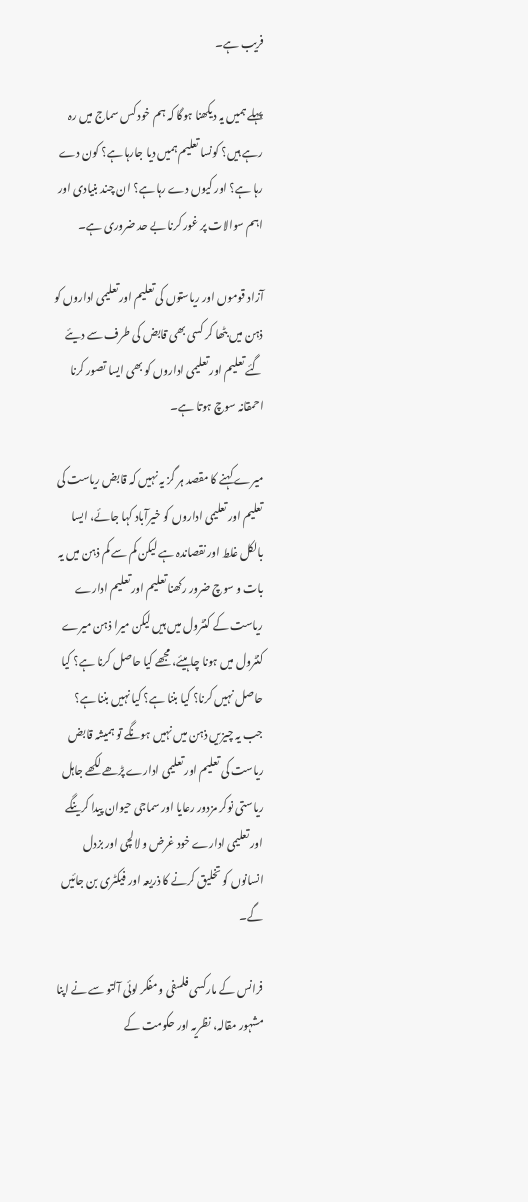فریب ہے۔

پہلے ہمیں یہ دیکھنا ہوگا کہ ہم خود کس سماج میں رہ رہے ہیں؟ کونسا تعلیم ہمیں دیا جارہا ہے؟ کون دے رہا ہے؟ اور کیوں دے رہا ہے؟ ان چند بنیادی اور اہم سوالات پر غور کرنا بے حد ضروری ہے۔

آزاد قوموں اور ریاستوں کی تعلیم اور تعلیمی اداروں کو ذہن میں بٹھا کر کسی بھی قابض کی طرف سے دیئے گئے تعلیم اور تعلیمی اداروں کو بھی ایسا تصور کرنا احمقانہ سوچ ہوتا ہے۔

میرے کہنے کا مقصد ہر گز یہ نہیں کہ قابض ریاست کی تعلیم اور تعلیمی اداروں کو خیرآباد کہا جائے، ایسا بالکل غلط اور نقصاندہ ہے لیکن کم سے کم ذہن میں یہ بات و سوچ ضرور رکھنا تعلیم اور تعلیم ادارے ریاست کے کنٹرول میں ہیں لیکن میرا ذہن میرے کنٹرول میں ہونا چاہیئے، مجھے کیا حاصل کرنا ہے؟ کیا حاصل نہیں کرنا؟ کیا بننا ہے؟ کیا نہیں بننا ہے؟ جب یہ چیزیں ذہن میں نہیں ہونگے تو ہمیشہ قابض ریاست کی تعلیم اور تعلیمی ادارے پڑھے لکھے جاہل ریاستی نوکر مزدور رعایا اور سماجی حیوان پیدا کرینگے اور تعلیمی ادارے خود غرض و لالچی اور بزدل انسانوں کو تخلیق کرنے کا ذریعہ اور فیکٹری بن جائیں گے۔

فرانس کے مارکسی فلسفی و مفکر لوئی آلتو سے نے اپنا مشہور مقالہ، نظریہ اور حکومت کے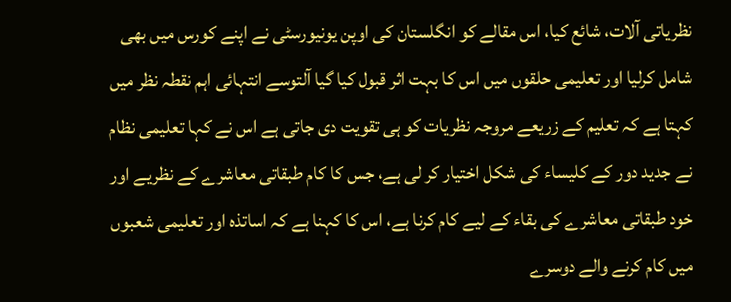نظریاتی آلات، شائع کیا، اس مقالے کو انگلستان کی اوپن یونیورسٹی نے اپنے کورس میں بھی شامل کرلیا اور تعلیمی حلقوں میں اس کا بہت اثر قبول کیا گیا آلتوسے انتہائی اہم نقطہ نظر میں کہتا ہے کہ تعلیم کے زریعے مروجہ نظریات کو ہی تقویت دی جاتی ہے اس نے کہا تعلیمی نظام نے جدید دور کے کلیساء کی شکل اختیار کر لی ہے، جس کا کام طبقاتی معاشرے کے نظریے اور خود طبقاتی معاشرے کی بقاء کے لیے کام کرنا ہے، اس کا کہنا ہے کہ اساتذہ اور تعلیمی شعبوں میں کام کرنے والے دوسرے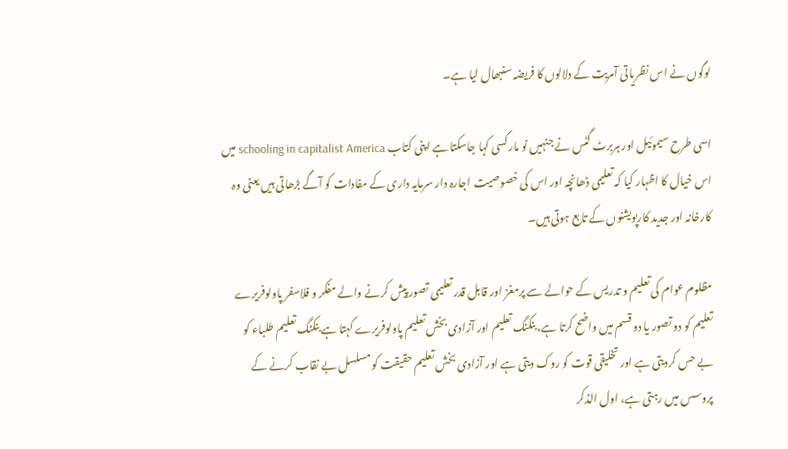لوگوں نے اس نظریاتی آمریت کے دلالوں کا فریضہ سنبھال لیا ہے۔

اسی طرح سیموئیل اور ہربرٹ گٹس نے جنہیں نو مارکسی کہا جاسکتا ہے اپنی کتاب schooling in capitalist America میں اس خیال کا اظہار کیا کہ تعلیمی ڈھانچہ اور اس کی خصوصیت اجارہ دار سرمایہ داری کے مفادات کو آگے بڑھاتی ہیں یعنی وہ کارخانہ اور جدید کارپویشنوں کے تابع ہوتی ہیں۔

مظلوم عوام کی تعلیم و تدریس کے حوالے سے پرمغز اور قابل قدر تعلیمی تصور پیش کرنے والے مفکر و فلاسفر پاولوفریرے تعلیم کو دو تصور یا دو قسم میں واضح کرتا ہے، بنکنگ تعلیم اور آزادی بخش تعلیم پاولوفریرے کہتا ہے بنکنگ تعلیم طلباء کو بے حس کردیتی ہے اور تخلیقی قوت کو روک دیتی ہے اور آزادی بخش تعلیم حقیقت کو مسلسل بے نقاب کرنے کے پروسس میں رہتی ہے، اول الذکر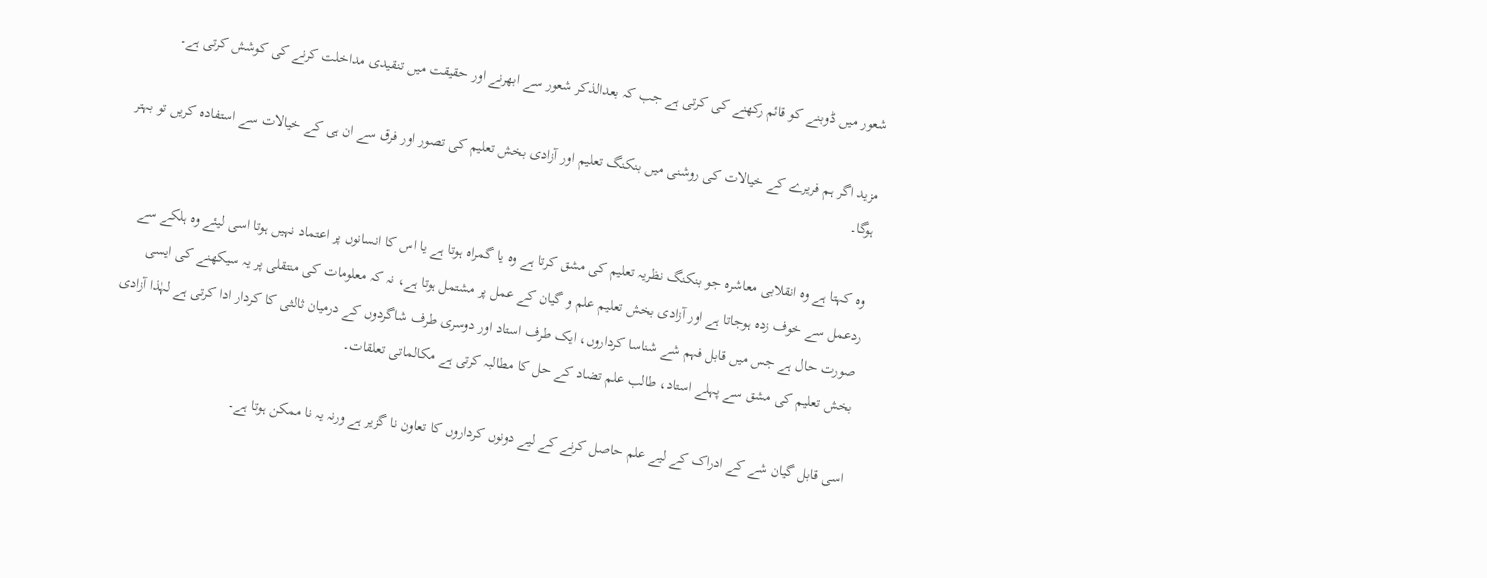شعور میں ڈوبنے کو قائم رکھنے کی کرتی ہے جب کہ بعدالذکر شعور سے ابھرنے اور حقیقت میں تنقیدی مداخلت کرنے کی کوشش کرتی ہے۔

مزید اگر ہم فریرے کے خیالات کی روشنی میں بنکنگ تعلیم اور آزادی بخش تعلیم کی تصور اور فرق سے ان ہی کے خیالات سے استفادہ کریں تو بہتر ہوگا۔

وہ کہتا ہے وہ انقلابی معاشرہ جو بنکنگ نظریہ تعلیم کی مشق کرتا ہے وہ یا گمراہ ہوتا ہے یا اس کا انسانوں پر اعتماد نہیں ہوتا اسی لیئے وہ ہلکے سے ردعمل سے خوف زدہ ہوجاتا ہے اور آزادی بخش تعلیم علم و گیان کے عمل پر مشتمل ہوتا ہے، نہ کہ معلومات کی منتقلی پر یہ سیکھنے کی ایسی صورت حال ہے جس میں قابل فہم شے شناسا کرداروں، ایک طرف استاد اور دوسری طرف شاگردوں کے درمیان ثالثی کا کردار ادا کرتی ہے لہٰذا آزادی بخش تعلیم کی مشق سے پہلے استاد، طالب علم تضاد کے حل کا مطالبہ کرتی ہے مکالماتی تعلقات۔

اسی قابل گیان شے کے ادراک کے لیے علم حاصل کرنے کے لیے دونوں کرداروں کا تعاون نا گزیر ہے ورنہ یہ نا ممکن ہوتا ہے۔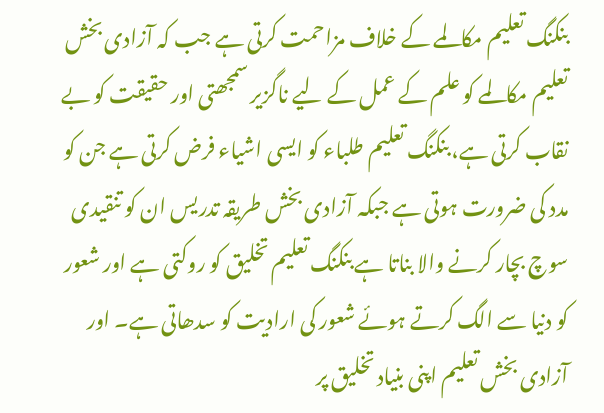بنکنگ تعلیم مکالمے کے خلاف مزاحمت کرتی ہے جب کہ آزادی بخش تعلیم مکالمے کو علم کے عمل کے لیے ناگزیر سمجھتی اور حقیقت کو بے نقاب کرتی ہے، بنکنگ تعلیم طلباء کو ایسی اشیاء فرض کرتی ہے جن کو مدد کی ضرورت ہوتی ہے جبکہ آزادی بخش طریقہ تدریس ان کو تنقیدی سوچ بچار کرنے والا بناتا ہے بنکنگ تعلیم تخلیق کو روکتی ہے اور شعور کو دنیا سے الگ کرتے ہوئے شعور کی ارادیت کو سدھاتی ہے۔ اور آزادی بخش تعلیم اپنی بنیاد تخلیق پر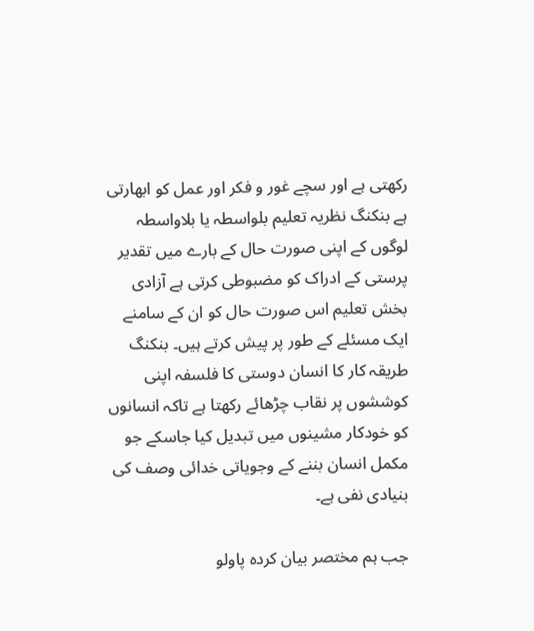رکھتی ہے اور سچے غور و فکر اور عمل کو ابھارتی ہے بنکنگ نظریہ تعلیم بلواسطہ یا بلاواسطہ لوگوں کے اپنی صورت حال کے بارے میں تقدیر پرستی کے ادراک کو مضبوطی کرتی ہے آزادی بخش تعلیم اس صورت حال کو ان کے سامنے ایک مسئلے کے طور پر پیش کرتے ہیں۔ بنکنگ طریقہ کار کا انسان دوستی کا فلسفہ اپنی کوششوں پر نقاب چڑھائے رکھتا ہے تاکہ انسانوں کو خودکار مشینوں میں تبدیل کیا جاسکے جو مکمل انسان بننے کے وجویاتی خدائی وصف کی بنیادی نفی ہے۔

جب ہم مختصر بیان کردہ پاولو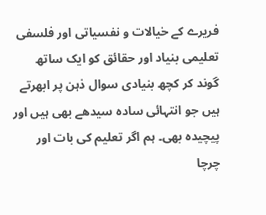فریرے کے خیالات و نفسیاتی اور فلسفی تعلیمی بنیاد اور حقائق کو ایک ساتھ گوند کر کچھ بنیادی سوال ذہن پر ابھرتے ہیں جو انتہائی سادہ سیدھے بھی ہیں اور پیچیدہ بھی۔ ہم اگر تعلیم کی بات اور چرچا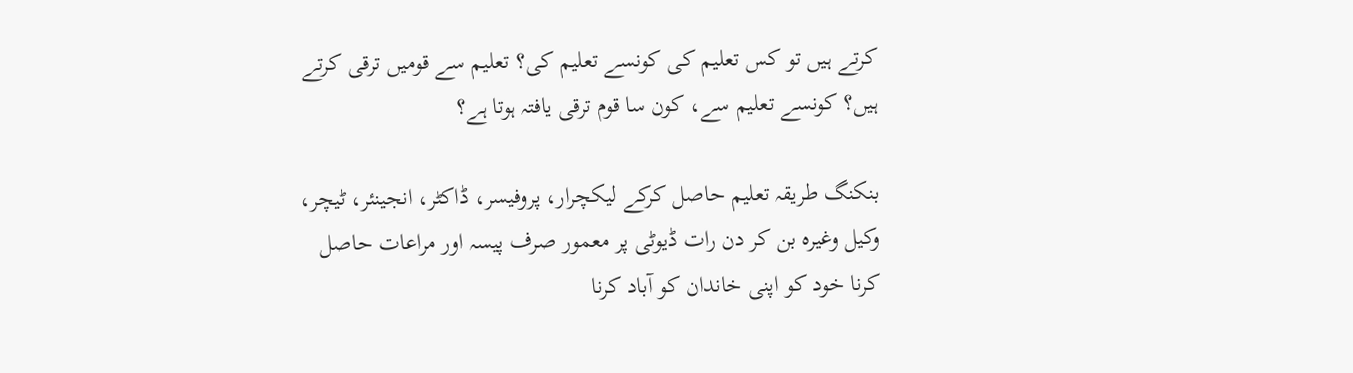کرتے ہیں تو کس تعلیم کی کونسے تعلیم کی؟ تعلیم سے قومیں ترقی کرتے ہیں؟ کونسے تعلیم سے، کون سا قوم ترقی یافتہ ہوتا ہے؟

بنکنگ طریقہ تعلیم حاصل کرکے لیکچرار، پروفیسر، ڈاکٹر، انجینئر، ٹیچر، وکیل وغیرہ بن کر دن رات ڈیوٹی پر معمور صرف پیسہ اور مراعات حاصل کرنا خود کو اپنی خاندان کو آباد کرنا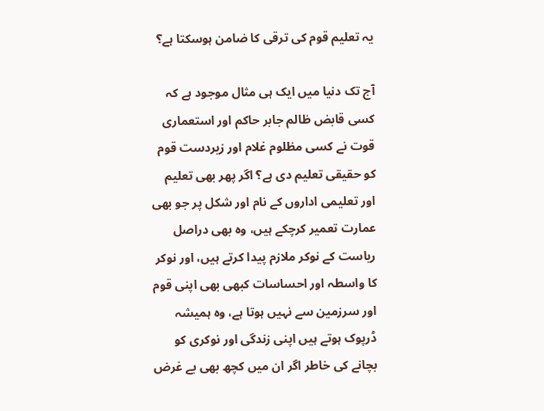یہ تعلیم قوم کی ترقی کا ضامن ہوسکتا ہے؟

آج تک دنیا میں ایک ہی مثال موجود ہے کہ کسی قابض ظالم جابر حاکم اور استعماری قوت نے کسی مظلوم غلام اور زیردست قوم کو حقیقی تعلیم دی ہے؟ اگر پھر بھی تعلیم اور تعلیمی اداروں کے نام اور شکل پر جو بھی عمارت تعمیر کرچکے ہیں، وہ بھی دراصل ریاست کے نوکر ملازم پیدا کرتے ہیں، اور نوکر کا واسطہ اور احساسات کبھی بھی اپنی قوم اور سرزمین سے نہیں ہوتا ہے، وہ ہمیشہ ڈرپوک ہوتے ہیں اپنی زندگی اور نوکری کو بچانے کی خاطر اگر ان میں کچھ بھی بے غرض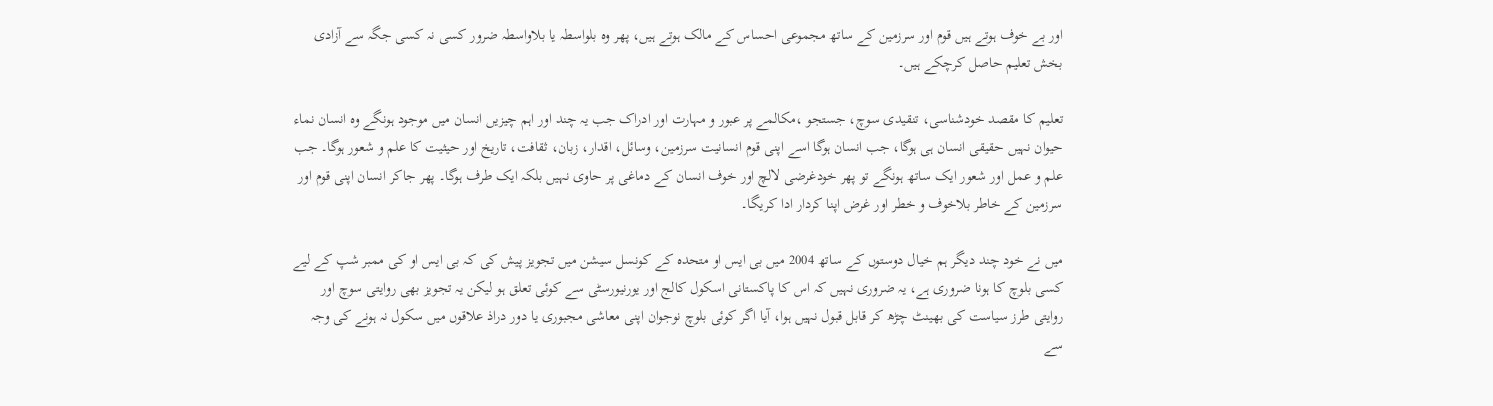اور بے خوف ہوتے ہیں قوم اور سرزمین کے ساتھ مجموعی احساس کے مالک ہوتے ہیں، پھر وہ بلواسطہ یا بلاواسطہ ضرور کسی نہ کسی جگہ سے آزادی بخش تعلیم حاصل کرچکے ہیں۔

تعلیم کا مقصد خودشناسی، تنقیدی سوچ، جستجو ،مکالمے پر عبور و مہارت اور ادراک جب یہ چند اور اہم چیزیں انسان میں موجود ہونگے وہ انسان نماء حیوان نہیں حقیقی انسان ہی ہوگا، جب انسان ہوگا اسے اپنی قوم انسانیت سرزمین، وسائل، اقدار، زبان، ثقافت، تاریخ اور حیثیت کا علم و شعور ہوگا۔ جب علم و عمل اور شعور ایک ساتھ ہونگے تو پھر خودغرضی لالچ اور خوف انسان کے دماغی پر حاوی نہیں بلکہ ایک طرف ہوگا۔ پھر جاکر انسان اپنی قوم اور سرزمین کے خاطر بلاخوف و خطر اور غرض اپنا کردار ادا کریگا۔

میں نے خود چند دیگر ہم خیال دوستوں کے ساتھ 2004 میں بی ایس او متحدہ کے کونسل سیشن میں تجویز پیش کی کہ بی ایس او کی ممبر شپ کے لیے کسی بلوچ کا ہونا ضروری ہے، یہ ضروری نہیں کہ اس کا پاکستانی اسکول کالج اور یورنیورسٹی سے کوئی تعلق ہو لیکن یہ تجویز بھی روایتی سوچ اور روایتی طرز سیاست کی بھینٹ چڑھ کر قابل قبول نہیں ہوا، آیا اگر کوئی بلوچ نوجوان اپنی معاشی مجبوری یا دور دراذ علاقوں میں سکول نہ ہونے کی وجہ سے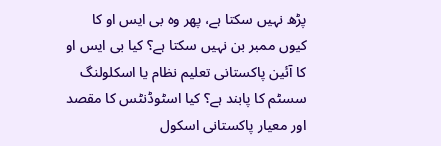پڑھ نہیں سکتا ہے، پھر وہ بی ایس او کا کیوں ممبر بن نہیں سکتا ہے؟ کیا بی ایس او کا آئین پاکستانی تعلیم نظام یا اسکلولنگ سسٹم کا پابند ہے؟ کیا اسٹوڈنٹس کا مقصد اور معیار پاکستانی اسکول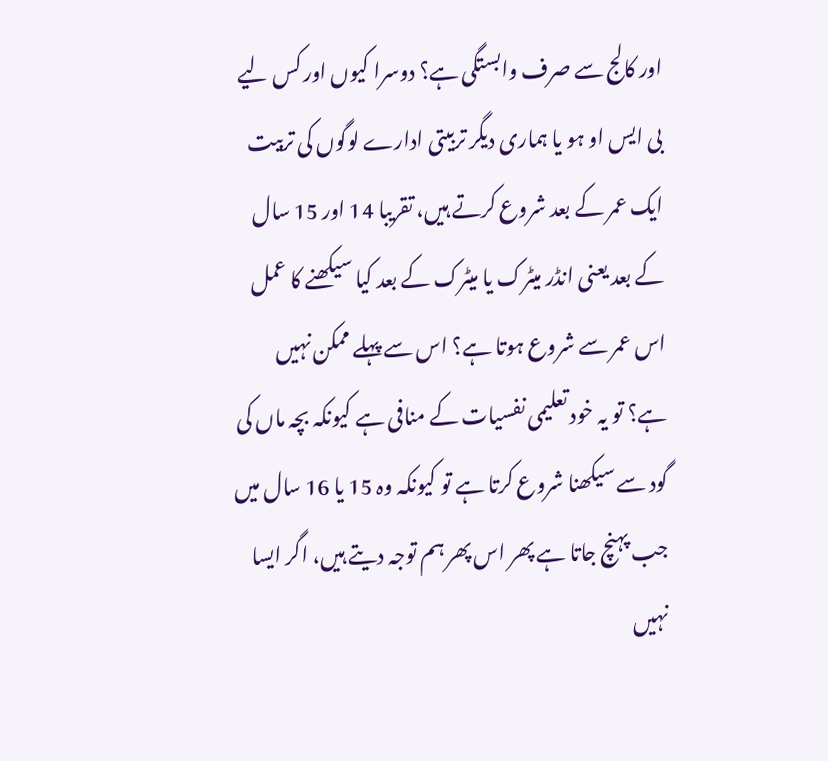اور کالج سے صرف وابستگی ہے؟ دوسرا کیوں اور کس لیے بی ایس او ہو یا ہماری دیگر تربیتی ادارے لوگوں کی تربیت ایک عمر کے بعد شروع کرتے ہیں، تقریبا 14 اور 15 سال کے بعد یعنی انڈر میٹرک یا میٹرک کے بعد کیا سیکھنے کا عمل اس عمر سے شروع ہوتا ہے؟ اس سے پہلے ممکن نہیں ہے؟ تو یہ خود تعلیمی نفسیات کے منافی ہے کیونکہ بچہ ماں کی گود سے سیکھنا شروع کرتا ہے تو کیونکہ وہ 15 یا 16 سال میں جب پہنچ جاتا ہے پھر اس پھر ہم توجہ دیتے ہیں، اگر ایسا نہیں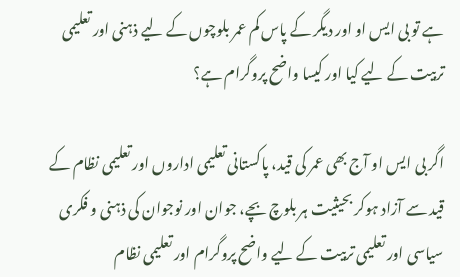ہے تو بی ایس او اور دیگر کے پاس کم عمر بلوچوں کے لیے ذہنی اور تعلیمی تربیت کے لیے کیا اور کیسا واضح پروگرام ہے؟

اگر بی ایس او آج بھی عمر کی قید، پاکستانی تعلیمی اداروں اور تعلیمی نظام کے قید سے آزاد ہوکر بحیثیت ہر بلوچ بچے، جوان اور نوجوان کی ذہنی و فکری سیاسی اور تعلیمی تربیت کے لیے واضح پروگرام اور تعلیمی نظام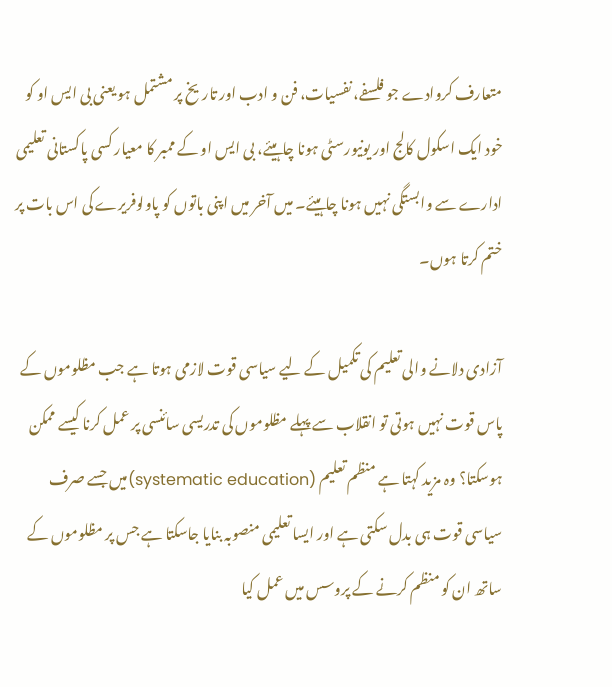متعارف کروادے جو فلسفے، نفسیات، فن و ادب اور تاریخ پر مشتمل ہو یعنی بی ایس او کو خود ایک اسکول کالج اور یونیورسٹی ہونا چاہیئے، بی ایس او کے ممبر کا معیار کسی پاکستانی تعلیمی ادارے سے وابستگی نہیں ہونا چاہیئے۔ میں آخر میں اپنی باتوں کو پاولوفریرے کی اس بات پر ختم کرتا ہوں۔

آزادی دلانے والی تعلیم کی تکمیل کے لیے سیاسی قوت لازمی ہوتا ہے جب مظلوموں کے پاس قوت نہیں ہوتی تو انقلاب سے پہلے مظلوموں کی تدریسی سائنسی پر عمل کرنا کیسے ممکن ہوسکتا؟ وہ مزید کہتا ہے منظم تعلیم (systematic education)میں جسے صرف سیاسی قوت ہی بدل سکتی ہے اور ایسا تعلیمی منصوبہ بنایا جاسکتا ہے جس پر مظلوموں کے ساتھ ان کو منظم کرنے کے پروسس میں عمل کیا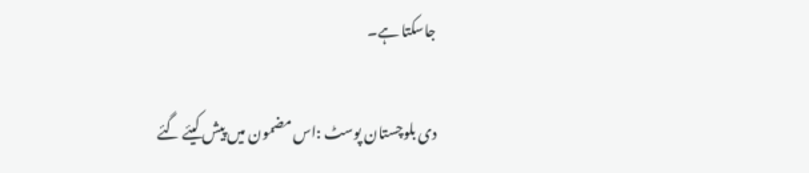جاسکتا ہے۔

دی بلوچستان پوسٹ :اس مضمون میں پیش کیئے گئے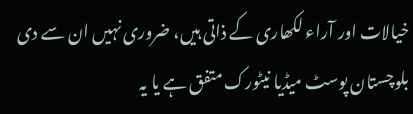خیالات اور آراء لکھاری کے ذاتی ہیں، ضروری نہیں ان سے دی بلوچستان پوسٹ میڈیا نیٹورک متفق ہے یا یہ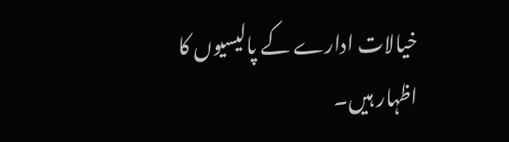خیالات ادارے کے پالیسیوں کا اظہار ہیں۔